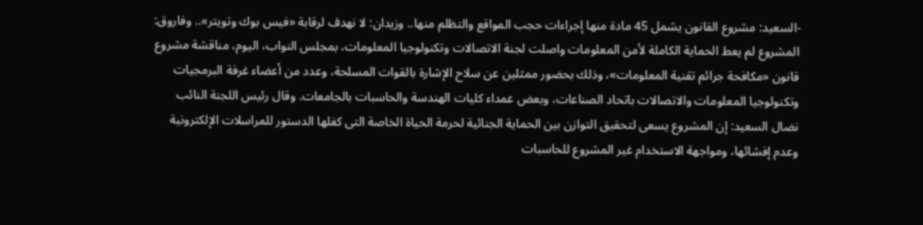-السعيد: مشروع القانون يشمل 45 مادة منها إجراءات حجب المواقع والتظلم منها.. وزيدان: لا نهدف لرقابة «فيس بوك وتويتر».. وفاروق: المشروع لم يعط الحماية الكاملة لأمن المعلومات واصلت لجنة الاتصالات وتكنولوجيا المعلومات، بمجلس النواب، اليوم، مناقشة مشروع قانون «مكافحة جرائم تقنية المعلومات»، وذلك بحضور ممثلين عن سلاح الإشارة بالقوات المسلحة، وعدد من أعضاء غرفة البرمجيات وتكنولوجيا المعلومات والاتصالات باتحاد الصناعات، وبعض عمداء كليات الهندسة والحاسبات بالجامعات. وقال رئيس اللجنة النائب نضال السعيد: إن المشروع يسعى لتحقيق التوازن بين الحماية الجنائية لحرمة الحياة الخاصة التى كفلها الدستور للمراسلات الإلكترونية وعدم إفشائها، ومواجهة الاستخدام غير المشروع للحاسبات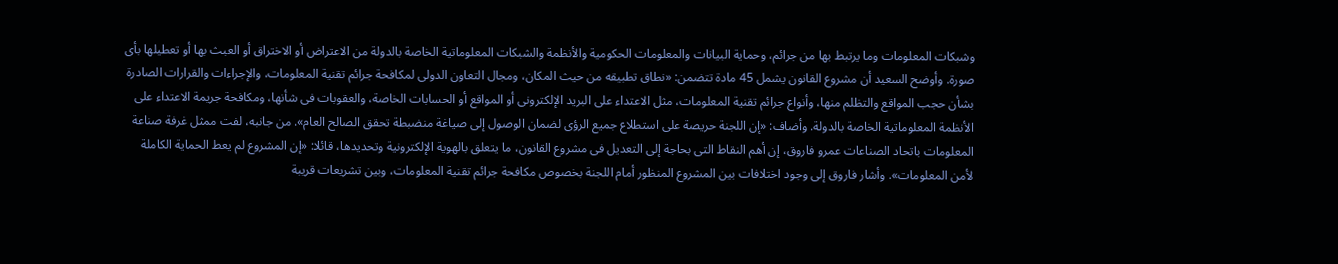وشبكات المعلومات وما يرتبط بها من جرائم، وحماية البيانات والمعلومات الحكومية والأنظمة والشبكات المعلوماتية الخاصة بالدولة من الاعتراض أو الاختراق أو العبث بها أو تعطيلها بأى صورة. وأوضح السعيد أن مشروع القانون يشمل 45 مادة تتضمن: «نطاق تطبيقه من حيث المكان، ومجال التعاون الدولى لمكافحة جرائم تقنية المعلومات، والإجراءات والقرارات الصادرة بشأن حجب المواقع والتظلم منها، وأنواع جرائم تقنية المعلومات، مثل الاعتداء على البريد الإلكترونى أو المواقع أو الحسابات الخاصة، والعقوبات فى شأنها، ومكافحة جريمة الاعتداء على الأنظمة المعلوماتية الخاصة بالدولة. وأضاف: «إن اللجنة حريصة على استطلاع جميع الرؤى لضمان الوصول إلى صياغة منضبطة تحقق الصالح العام». من جانبه، لفت ممثل غرفة صناعة المعلومات باتحاد الصناعات عمرو فاروق، إن أهم النقاط التى بحاجة إلى التعديل فى مشروع القانون، ما يتعلق بالهوية الإلكترونية وتحديدها، قائلا: «إن المشروع لم يعط الحماية الكاملة لأمن المعلومات». وأشار فاروق إلى وجود اختلافات بين المشروع المنظور أمام اللجنة بخصوص مكافحة جرائم تقنية المعلومات، وبين تشريعات قريبة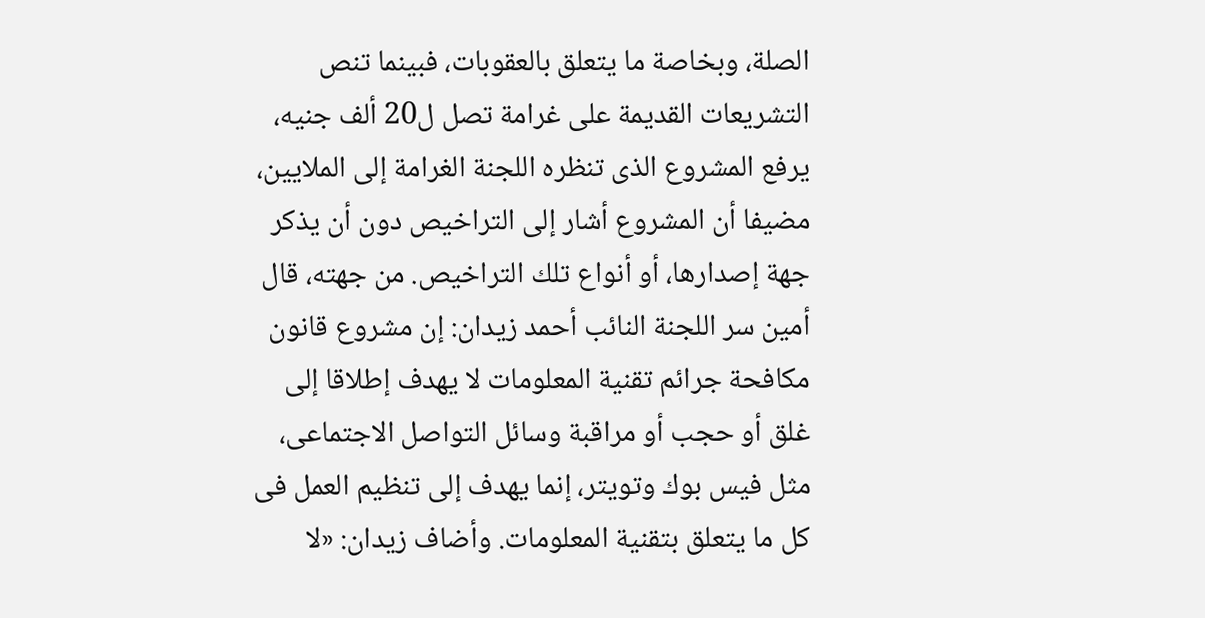الصلة، وبخاصة ما يتعلق بالعقوبات، فبينما تنص التشريعات القديمة على غرامة تصل ل20 ألف جنيه، يرفع المشروع الذى تنظره اللجنة الغرامة إلى الملايين، مضيفا أن المشروع أشار إلى التراخيص دون أن يذكر جهة إصدارها، أو أنواع تلك التراخيص. من جهته، قال أمين سر اللجنة النائب أحمد زيدان: إن مشروع قانون مكافحة جرائم تقنية المعلومات لا يهدف إطلاقا إلى غلق أو حجب أو مراقبة وسائل التواصل الاجتماعى، مثل فيس بوك وتويتر، إنما يهدف إلى تنظيم العمل فى كل ما يتعلق بتقنية المعلومات. وأضاف زيدان: «لا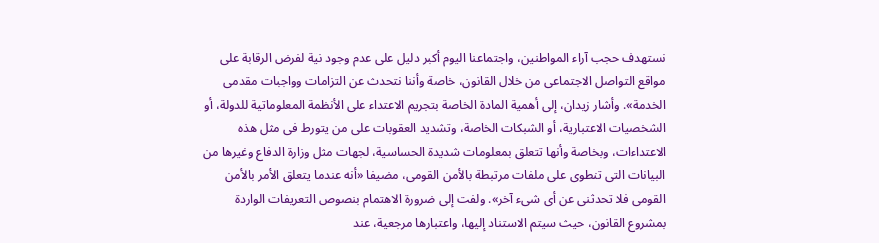نستهدف حجب آراء المواطنين، واجتماعنا اليوم أكبر دليل على عدم وجود نية لفرض الرقابة على مواقع التواصل الاجتماعى من خلال القانون، خاصة وأننا نتحدث عن التزامات وواجبات مقدمى الخدمة». وأشار زيدان، إلى أهمية المادة الخاصة بتجريم الاعتداء على الأنظمة المعلوماتية للدولة، أو الشخصيات الاعتبارية، أو الشبكات الخاصة، وتشديد العقوبات على من يتورط فى مثل هذه الاعتداءات، وبخاصة وأنها تتعلق بمعلومات شديدة الحساسية، لجهات مثل وزارة الدفاع وغيرها من البيانات التى تنطوى على ملفات مرتبطة بالأمن القومى، مضيفا «أنه عندما يتعلق الأمر بالأمن القومى فلا تحدثنى عن أى شىء آخر». ولفت إلى ضرورة الاهتمام بنصوص التعريفات الواردة بمشروع القانون، حيث سيتم الاستناد إليها، واعتبارها مرجعية، عند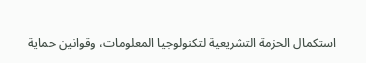استكمال الحزمة التشريعية لتكنولوجيا المعلومات، وقوانين حماية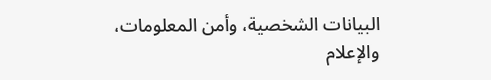البيانات الشخصية، وأمن المعلومات، والإعلام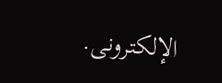الإلكترونى.